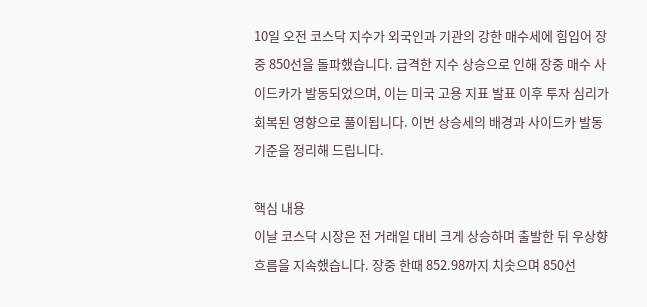10일 오전 코스닥 지수가 외국인과 기관의 강한 매수세에 힘입어 장중 850선을 돌파했습니다. 급격한 지수 상승으로 인해 장중 매수 사이드카가 발동되었으며, 이는 미국 고용 지표 발표 이후 투자 심리가 회복된 영향으로 풀이됩니다. 이번 상승세의 배경과 사이드카 발동 기준을 정리해 드립니다.

핵심 내용
이날 코스닥 시장은 전 거래일 대비 크게 상승하며 출발한 뒤 우상향 흐름을 지속했습니다. 장중 한때 852.98까지 치솟으며 850선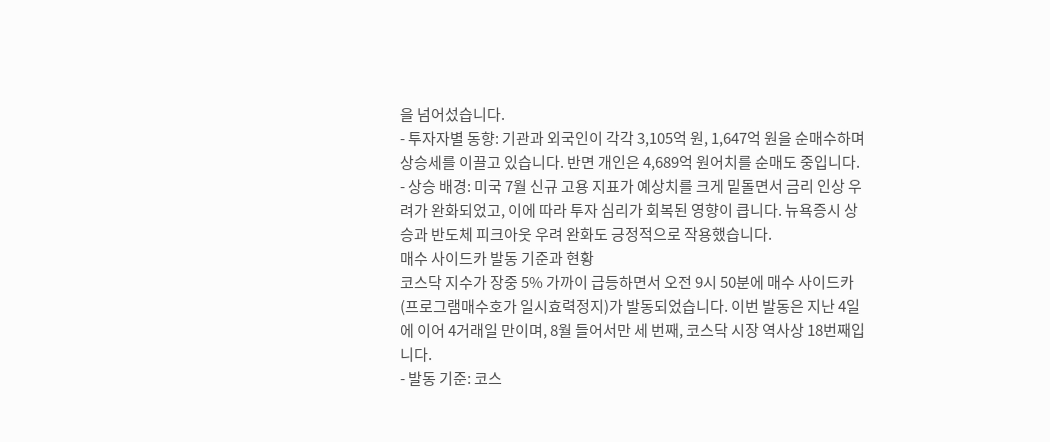을 넘어섰습니다.
- 투자자별 동향: 기관과 외국인이 각각 3,105억 원, 1,647억 원을 순매수하며 상승세를 이끌고 있습니다. 반면 개인은 4,689억 원어치를 순매도 중입니다.
- 상승 배경: 미국 7월 신규 고용 지표가 예상치를 크게 밑돌면서 금리 인상 우려가 완화되었고, 이에 따라 투자 심리가 회복된 영향이 큽니다. 뉴욕증시 상승과 반도체 피크아웃 우려 완화도 긍정적으로 작용했습니다.
매수 사이드카 발동 기준과 현황
코스닥 지수가 장중 5% 가까이 급등하면서 오전 9시 50분에 매수 사이드카(프로그램매수호가 일시효력정지)가 발동되었습니다. 이번 발동은 지난 4일에 이어 4거래일 만이며, 8월 들어서만 세 번째, 코스닥 시장 역사상 18번째입니다.
- 발동 기준: 코스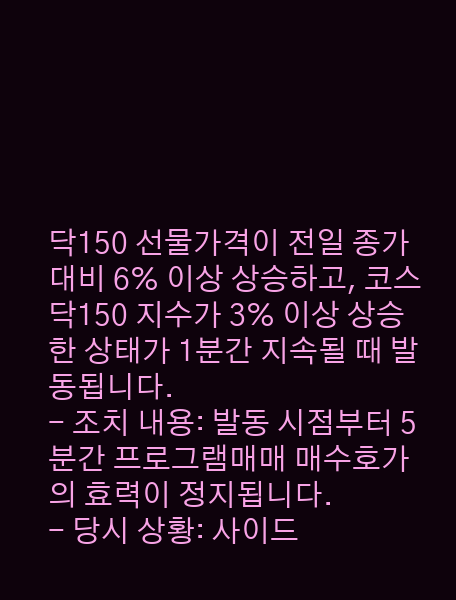닥150 선물가격이 전일 종가 대비 6% 이상 상승하고, 코스닥150 지수가 3% 이상 상승한 상태가 1분간 지속될 때 발동됩니다.
- 조치 내용: 발동 시점부터 5분간 프로그램매매 매수호가의 효력이 정지됩니다.
- 당시 상황: 사이드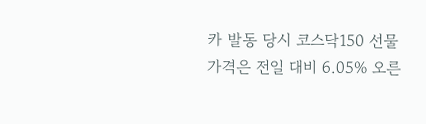카 발동 당시 코스닥150 선물가격은 전일 대비 6.05% 오른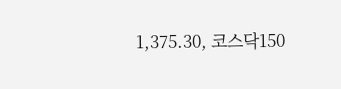1,375.30, 코스닥150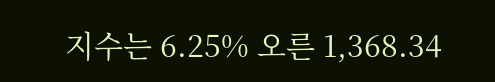지수는 6.25% 오른 1,368.34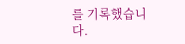를 기록했습니다.